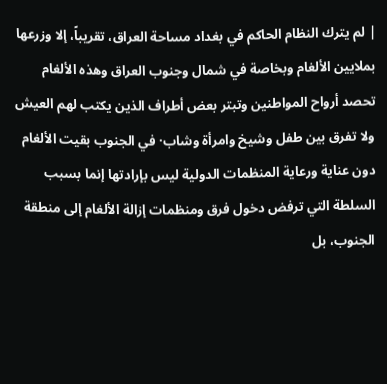| لم يترك النظام الحاكم في بغداد مساحة العراق، تقريباً، إلا وزرعها بملايين الألغام وبخاصة في شمال وجنوب العراق وهذه الألغام تحصد أرواح المواطنين وتبتر بعض أطراف الذين يكتب لهم العيش ولا تفرق بين طفل وشيخ وامرأة وشاب· في الجنوب بقيت الألغام دون عناية ورعاية المنظمات الدولية ليس بإرادتها إنما بسبب السلطة التي ترفض دخول فرق ومنظمات إزالة الألغام إلى منطقة الجنوب، بل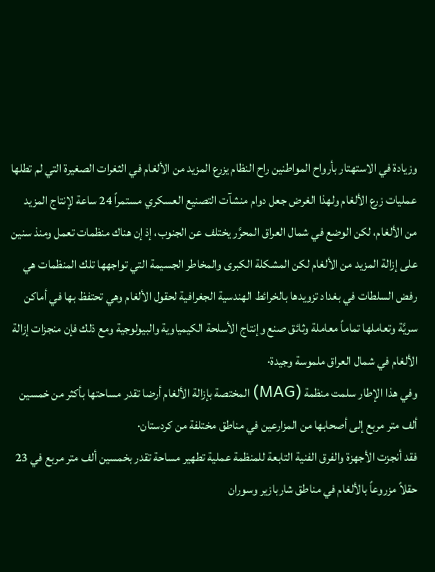وزيادة في الاستهتار بأرواح المواطنين راح النظام يزرع المزيد من الألغام في الثغرات الصغيرة التي لم تطلها عمليات زرع الألغام ولهذا الغرض جعل دوام منشآت التصنيع العسكري مستمراً 24 ساعة لإنتاج المزيد من الألغام، لكن الوضع في شمال العراق المحرَّر يختلف عن الجنوب، إذ إن هناك منظمات تعمل ومنذ سنين على إزالة المزيد من الألغام لكن المشكلة الكبرى والمخاطر الجسيمة التي تواجهها تلك المنظمات هي رفض السلطات في بغداد تزويدها بالخرائط الهندسية الجغرافية لحقول الألغام وهي تحتفظ بها في أماكن سريَّة وتعاملها تماماً معاملة وثائق صنع وإنتاج الأسلحة الكيمياوية والبيولوجية ومع ذلك فإن منجزات إزالة الألغام في شمال العراق ملموسة وجيدة·
وفي هذا الإطار سلمت منظمة (MAG) المختصة بإزالة الألغام أرضا تقدر مساحتها بأكثر من خمسين ألف متر مربع إلى أصحابها من المزارعين في مناطق مختلفة من كردستان·
فقد أنجزت الأجهزة والفرق الفنية التابعة للمنظمة عملية تطهير مساحة تقدر بخمسين ألف متر مربع في 23 حقلاً مزروعاً بالألغام في مناطق شاربازير وسوران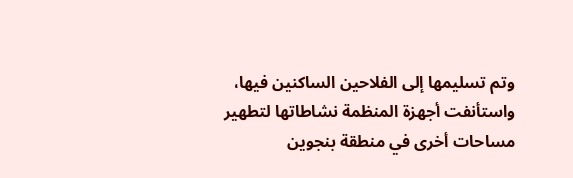وتم تسليمها إلى الفلاحين الساكنين فيها، واستأنفت أجهزة المنظمة نشاطاتها لتطهير مساحات أخرى في منطقة بنجوين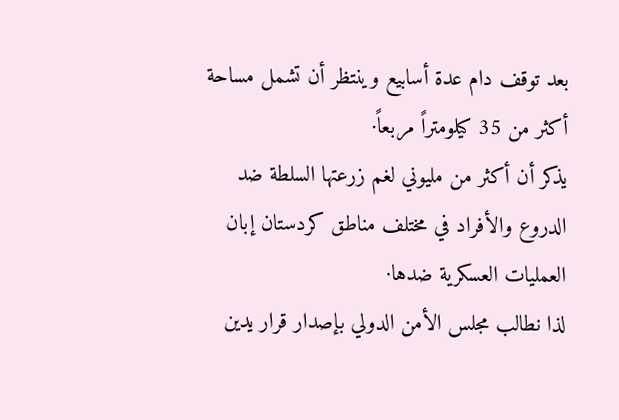بعد توقف دام عدة أسابيع وينتظر أن تشمل مساحة أكثر من 35 كيلومتراً مربعاً·
يذكر أن أكثر من مليوني لغم زرعتها السلطة ضد الدروع والأفراد في مختلف مناطق كردستان إبان العمليات العسكرية ضدها·
لذا نطالب مجلس الأمن الدولي بإصدار قرار يدين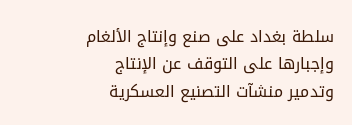سلطة بغداد على صنع وإنتاج الألغام وإجبارها على التوقف عن الإنتاج وتدمير منشآت التصنيع العسكرية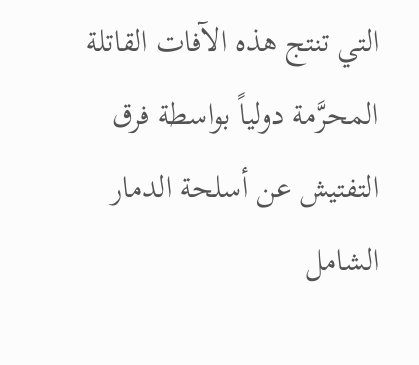التي تنتج هذه الآفات القاتلة المحرَّمة دولياً بواسطة فرق التفتيش عن أسلحة الدمار الشامل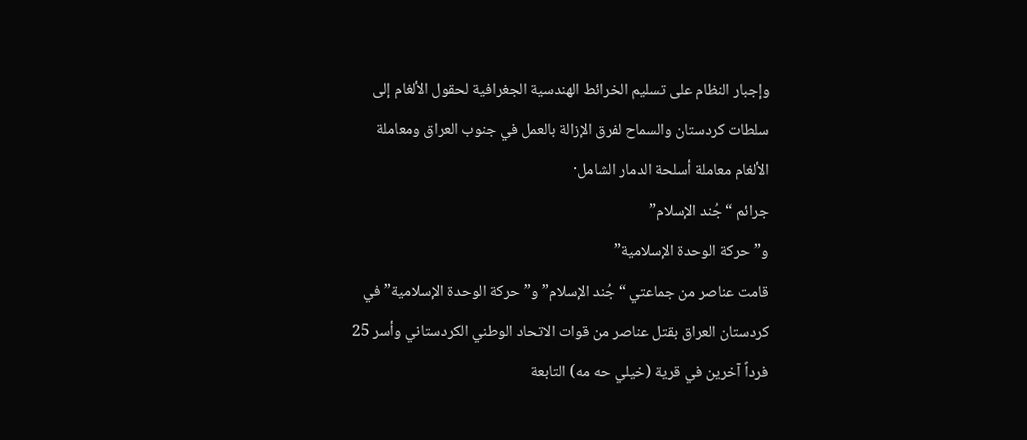وإجبار النظام على تسليم الخرائط الهندسية الجغرافية لحقول الألغام إلى سلطات كردستان والسماح لفرق الإزالة بالعمل في جنوب العراق ومعاملة الألغام معاملة أسلحة الدمار الشامل·
جرائم “جُند الإسلام”
و”حركة الوحدة الإسلامية”
قامت عناصر من جماعتي “جُند الإسلام” و”حركة الوحدة الإسلامية” في كردستان العراق بقتل عناصر من قوات الاتحاد الوطني الكردستاني وأسر 25 فرداً آخرين في قرية (خيلي حه مه) التابعة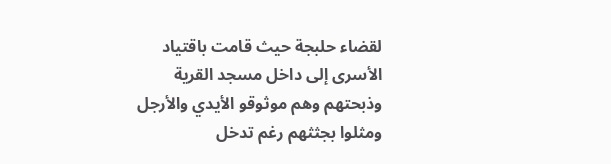لقضاء حلبجة حيث قامت باقتياد الأسرى إلى داخل مسجد القرية وذبحتهم وهم موثوقو الأيدي والأرجل ومثلوا بجثثهم رغم تدخل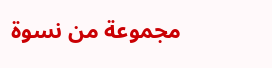مجموعة من نسوة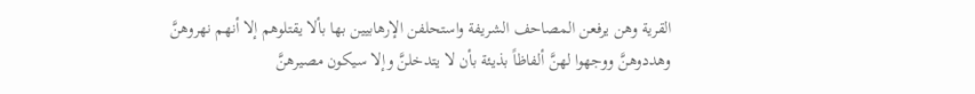القرية وهن يرفعن المصاحف الشريفة واستحلفن الإرهابيين بها بألا يقتلوهم إلا أنهم نهروهنَّ وهددوهنَّ ووجهوا لهنَّ ألفاظاً بذيئة بأن لا يتدخلنَّ وإلا سيكون مصيرهنَّ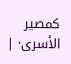كمصير الأسرى· |